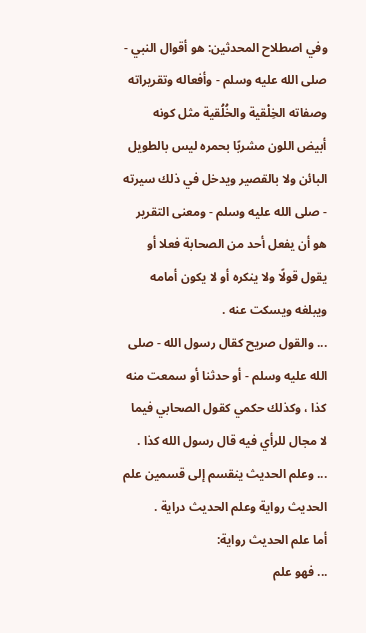وفي اصطلاح المحدثين: هو أقوال النبي - صلى الله عليه وسلم - وأفعاله وتقريراته وصفاته الخِلْقية والخُلُقية مثل كونه أبيض اللون مشربًا بحمره ليس بالطويل البائن ولا بالقصير ويدخل في ذلك سيرته - صلى الله عليه وسلم - ومعنى التقرير هو أن يفعل أحد من الصحابة فعلا أو يقول قولًا ولا ينكره أو لا يكون أمامه ويبلغه ويسكت عنه .
... والقول صريح كقال رسول الله - صلى الله عليه وسلم - أو حدثنا أو سمعت منه كذا ، وكذلك حكمي كقول الصحابي فيما لا مجال للرأي فيه قال رسول الله كذا .
... وعلم الحديث ينقسم إلى قسمين علم الحديث رواية وعلم الحديث دراية .
أما علم الحديث رواية:
... فهو علم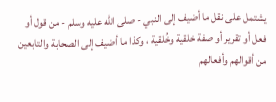يشتمل على نقل ما أضيف إلى النبي - صلى الله عليه وسلم - من قول أو فعل أو تقرير أو صفة خلقية وخُلقية ، وكذا ما أضيف إلى الصحابة والتابعين من أقوالهم وأفعالهم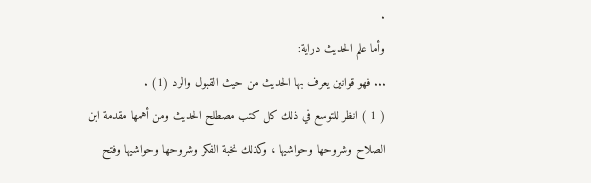.
وأما علم الحديث دراية:
... فهو قوانين يعرف بها الحديث من حيث القبول والرد (1) .
( 1 ) انظر للتوسع في ذلك كل كتب مصطلح الحديث ومن أهمها مقدمة ابن الصلاح وشروحها وحواشيها ، وكذلك نخبة الفكر وشروحها وحواشيها وفتح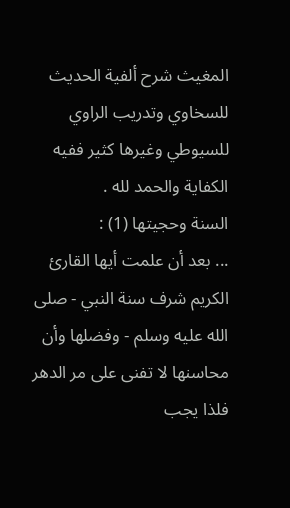المغيث شرح ألفية الحديث للسخاوي وتدريب الراوي للسيوطي وغيرها كثير ففيه الكفاية والحمد لله .
السنة وحجيتها (1) :
... بعد أن علمت أيها القارئ الكريم شرف سنة النبي - صلى الله عليه وسلم - وفضلها وأن محاسنها لا تفنى على مر الدهر فلذا يجب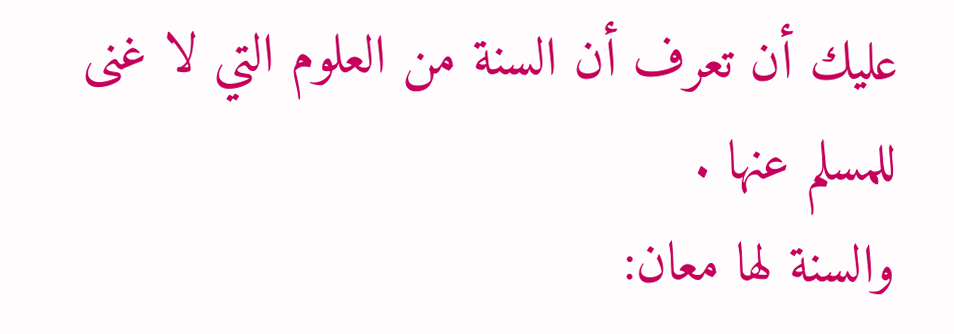عليك أن تعرف أن السنة من العلوم التي لا غنى للمسلم عنها .
والسنة لها معان: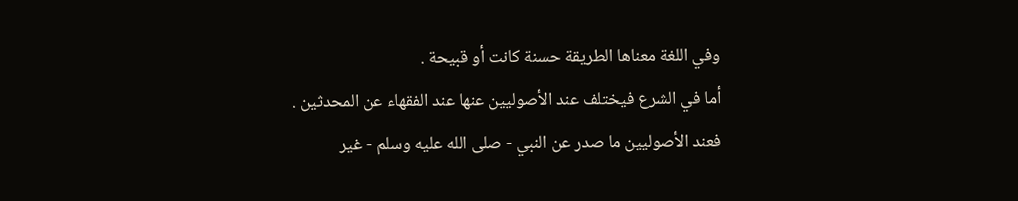وفي اللغة معناها الطريقة حسنة كانت أو قبيحة .
أما في الشرع فيختلف عند الأصوليين عنها عند الفقهاء عن المحدثين .
فعند الأصوليين ما صدر عن النبي - صلى الله عليه وسلم - غير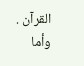القرآن .
وأما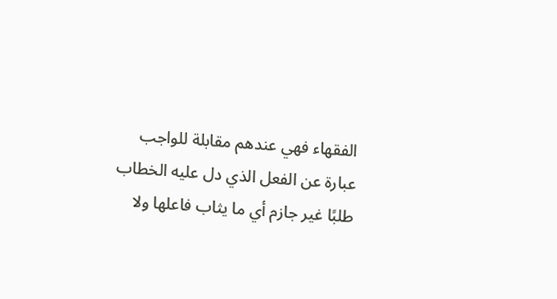الفقهاء فهي عندهم مقابلة للواجب عبارة عن الفعل الذي دل عليه الخطاب طلبًا غير جازم أي ما يثاب فاعلها ولا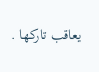يعاقب تاركها .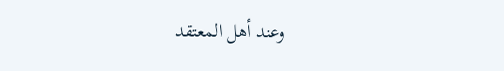وعند أهل المعتقد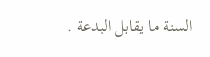السنة ما يقابل البدعة .